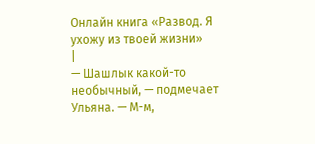Онлайн книга «Развод. Я ухожу из твоей жизни»
|
— Шашлык какой-то необычный, — подмечает Ульяна. — М-м,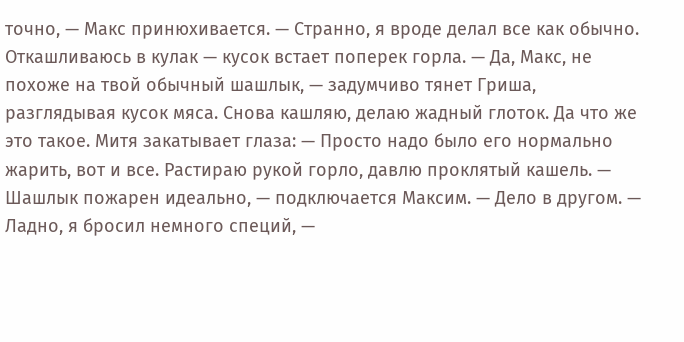точно, — Макс принюхивается. — Странно, я вроде делал все как обычно. Откашливаюсь в кулак — кусок встает поперек горла. — Да, Макс, не похоже на твой обычный шашлык, — задумчиво тянет Гриша, разглядывая кусок мяса. Снова кашляю, делаю жадный глоток. Да что же это такое. Митя закатывает глаза: — Просто надо было его нормально жарить, вот и все. Растираю рукой горло, давлю проклятый кашель. — Шашлык пожарен идеально, — подключается Максим. — Дело в другом. — Ладно, я бросил немного специй, —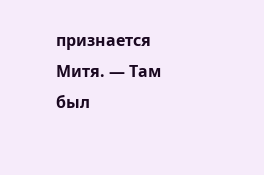признается Митя. — Там был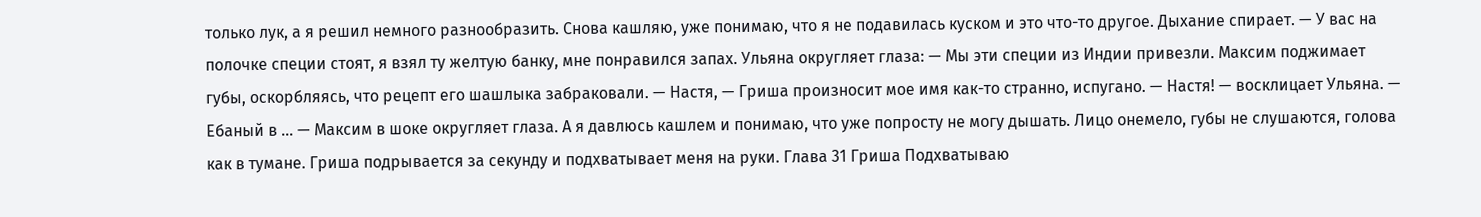только лук, а я решил немного разнообразить. Снова кашляю, уже понимаю, что я не подавилась куском и это что-то другое. Дыхание спирает. — У вас на полочке специи стоят, я взял ту желтую банку, мне понравился запах. Ульяна округляет глаза: — Мы эти специи из Индии привезли. Максим поджимает губы, оскорбляясь, что рецепт его шашлыка забраковали. — Настя, — Гриша произносит мое имя как-то странно, испугано. — Настя! — восклицает Ульяна. — Ебаный в … — Максим в шоке округляет глаза. А я давлюсь кашлем и понимаю, что уже попросту не могу дышать. Лицо онемело, губы не слушаются, голова как в тумане. Гриша подрывается за секунду и подхватывает меня на руки. Глава 31 Гриша Подхватываю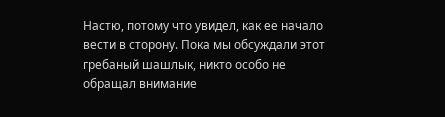Настю, потому что увидел, как ее начало вести в сторону. Пока мы обсуждали этот гребаный шашлык, никто особо не обращал внимание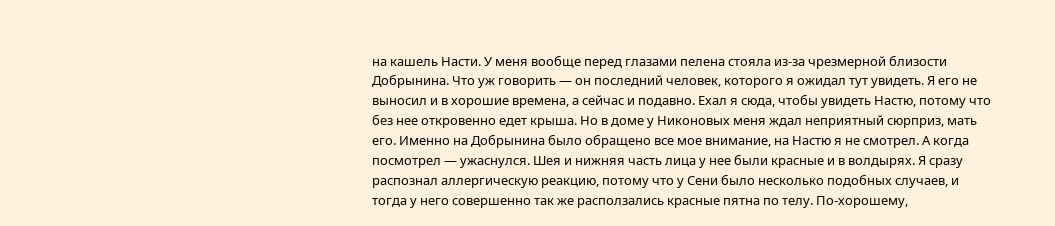на кашель Насти. У меня вообще перед глазами пелена стояла из-за чрезмерной близости Добрынина. Что уж говорить — он последний человек, которого я ожидал тут увидеть. Я его не выносил и в хорошие времена, а сейчас и подавно. Ехал я сюда, чтобы увидеть Настю, потому что без нее откровенно едет крыша. Но в доме у Никоновых меня ждал неприятный сюрприз, мать его. Именно на Добрынина было обращено все мое внимание, на Настю я не смотрел. А когда посмотрел — ужаснулся. Шея и нижняя часть лица у нее были красные и в волдырях. Я сразу распознал аллергическую реакцию, потому что у Сени было несколько подобных случаев, и тогда у него совершенно так же расползались красные пятна по телу. По-хорошему,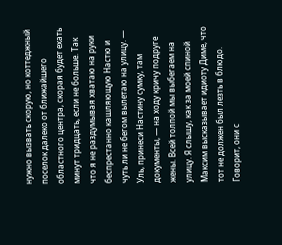нужно вызвать скорую, но коттеджный поселок далеко от ближайшего областного центра, скорая будет ехать минут тридцать, если не больше. Так что я не раздумывая хватаю на руки беспрестанно кашляющую Настю и чуть ли не бегом вылетаю на улицу. — Уль, принеси Настину сумку, там документы, — на ходу кричу подруге жены. Всей толпой мы выбегаем на улицу. Я слышу, как за моей спиной Максим высказывает идиоту Диме, что тот не должен был лезть в блюдо. Говорит, они с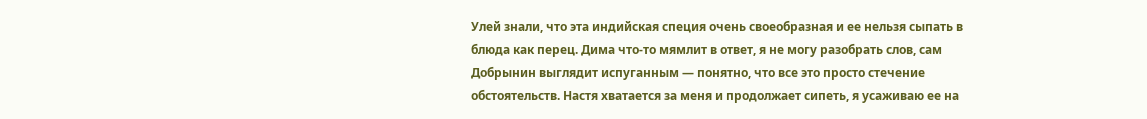Улей знали, что эта индийская специя очень своеобразная и ее нельзя сыпать в блюда как перец. Дима что-то мямлит в ответ, я не могу разобрать слов, сам Добрынин выглядит испуганным — понятно, что все это просто стечение обстоятельств. Настя хватается за меня и продолжает сипеть, я усаживаю ее на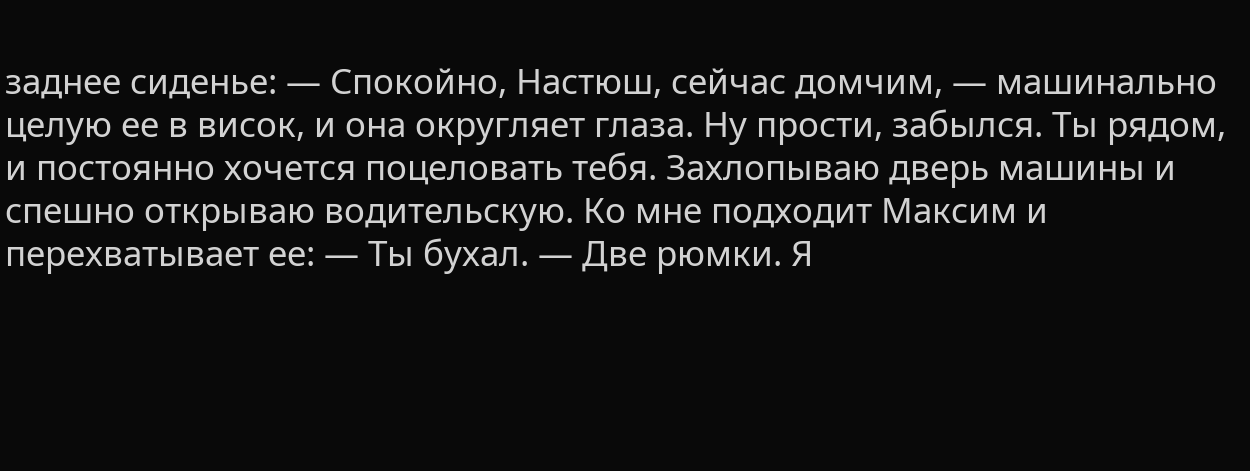заднее сиденье: — Спокойно, Настюш, сейчас домчим, — машинально целую ее в висок, и она округляет глаза. Ну прости, забылся. Ты рядом, и постоянно хочется поцеловать тебя. Захлопываю дверь машины и спешно открываю водительскую. Ко мне подходит Максим и перехватывает ее: — Ты бухал. — Две рюмки. Я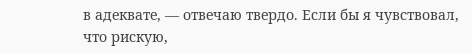в адеквате, — отвечаю твердо. Если бы я чувствовал, что рискую,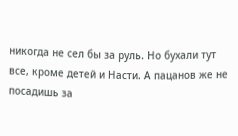никогда не сел бы за руль. Но бухали тут все, кроме детей и Насти. А пацанов же не посадишь за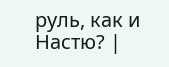руль, как и Настю? |